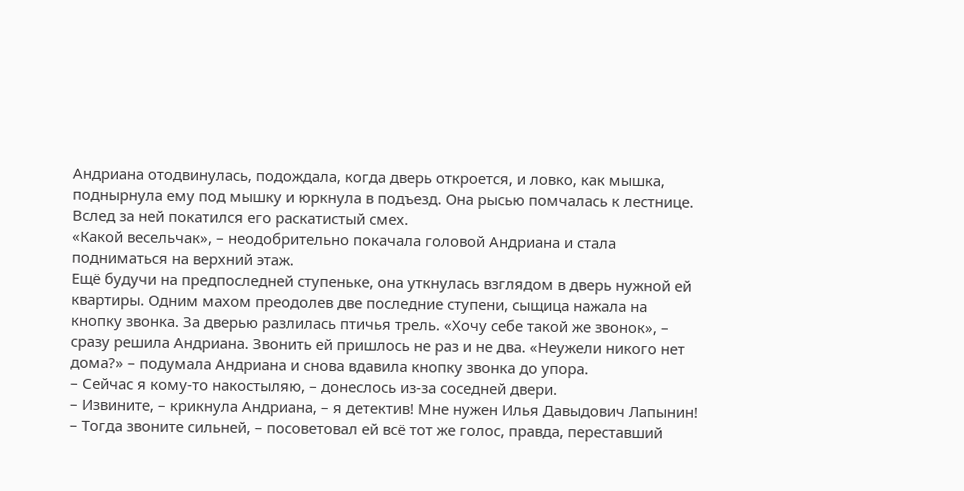Андриана отодвинулась, подождала, когда дверь откроется, и ловко, как мышка, поднырнула ему под мышку и юркнула в подъезд. Она рысью помчалась к лестнице. Вслед за ней покатился его раскатистый смех.
«Какой весельчак», – неодобрительно покачала головой Андриана и стала подниматься на верхний этаж.
Ещё будучи на предпоследней ступеньке, она уткнулась взглядом в дверь нужной ей квартиры. Одним махом преодолев две последние ступени, сыщица нажала на кнопку звонка. За дверью разлилась птичья трель. «Хочу себе такой же звонок», – сразу решила Андриана. Звонить ей пришлось не раз и не два. «Неужели никого нет дома?» – подумала Андриана и снова вдавила кнопку звонка до упора.
– Сейчас я кому-то накостыляю, – донеслось из-за соседней двери.
– Извините, – крикнула Андриана, – я детектив! Мне нужен Илья Давыдович Лапынин!
– Тогда звоните сильней, – посоветовал ей всё тот же голос, правда, переставший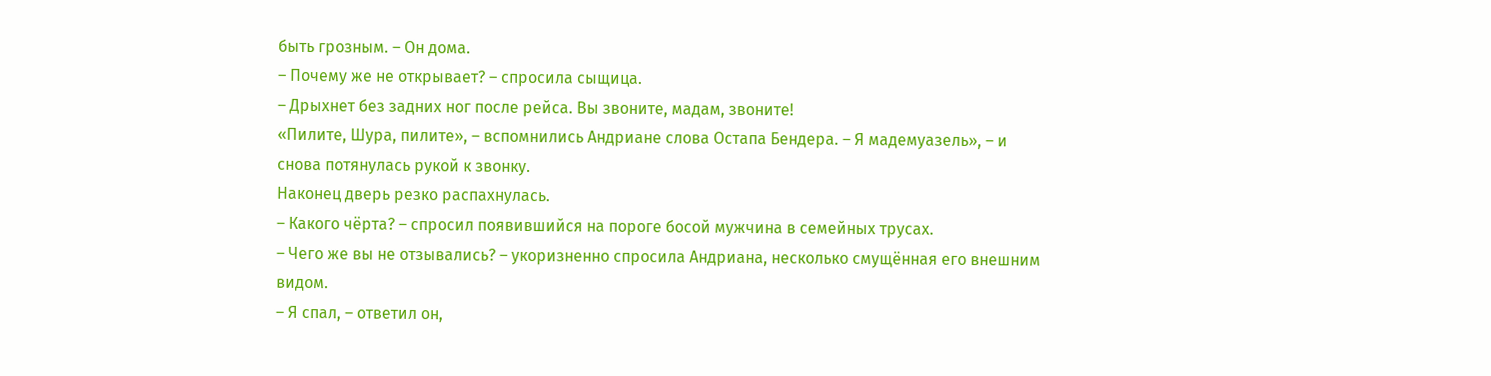быть грозным. – Он дома.
– Почему же не открывает? – спросила сыщица.
– Дрыхнет без задних ног после рейса. Вы звоните, мадам, звоните!
«Пилите, Шура, пилите», – вспомнились Андриане слова Остапа Бендера. – Я мадемуазель», – и снова потянулась рукой к звонку.
Наконец дверь резко распахнулась.
– Какого чёрта? – спросил появившийся на пороге босой мужчина в семейных трусах.
– Чего же вы не отзывались? – укоризненно спросила Андриана, несколько смущённая его внешним видом.
– Я спал, – ответил он,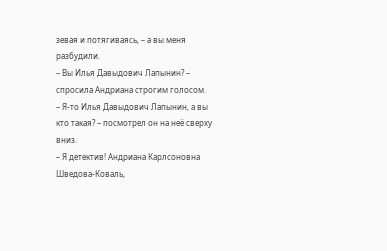зевая и потягиваясь, – а вы меня разбудили.
– Вы Илья Давыдович Лапынин? – спросила Андриана строгим голосом.
– Я-то Илья Давыдович Лапынин, а вы кто такая? – посмотрел он на неё сверху вниз.
– Я детектив! Андриана Карлсоновна Шведова-Коваль,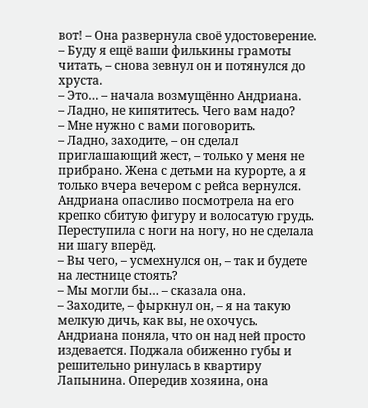вот! – Она развернула своё удостоверение.
– Буду я ещё ваши филькины грамоты читать, – снова зевнул он и потянулся до хруста.
– Это… – начала возмущённо Андриана.
– Ладно, не кипятитесь. Чего вам надо?
– Мне нужно с вами поговорить.
– Ладно, заходите, – он сделал приглашающий жест, – только у меня не прибрано. Жена с детьми на курорте, а я только вчера вечером с рейса вернулся.
Андриана опасливо посмотрела на его крепко сбитую фигуру и волосатую грудь. Переступила с ноги на ногу, но не сделала ни шагу вперёд.
– Вы чего, – усмехнулся он, – так и будете на лестнице стоять?
– Мы могли бы… – сказала она.
– Заходите, – фыркнул он, – я на такую мелкую дичь, как вы, не охочусь.
Андриана поняла, что он над ней просто издевается. Поджала обиженно губы и решительно ринулась в квартиру Лапынина. Опередив хозяина, она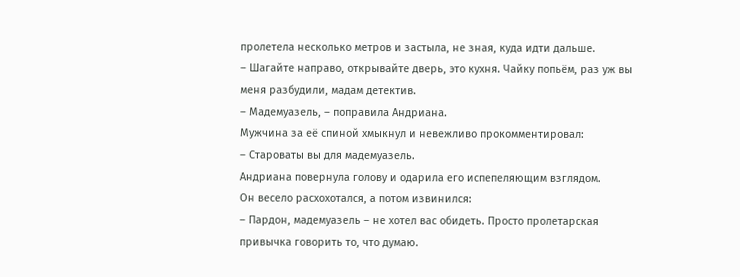пролетела несколько метров и застыла, не зная, куда идти дальше.
– Шагайте направо, открывайте дверь, это кухня. Чайку попьём, раз уж вы меня разбудили, мадам детектив.
– Мадемуазель, – поправила Андриана.
Мужчина за её спиной хмыкнул и невежливо прокомментировал:
– Староваты вы для мадемуазель.
Андриана повернула голову и одарила его испепеляющим взглядом.
Он весело расхохотался, а потом извинился:
– Пардон, мадемуазель – не хотел вас обидеть. Просто пролетарская привычка говорить то, что думаю.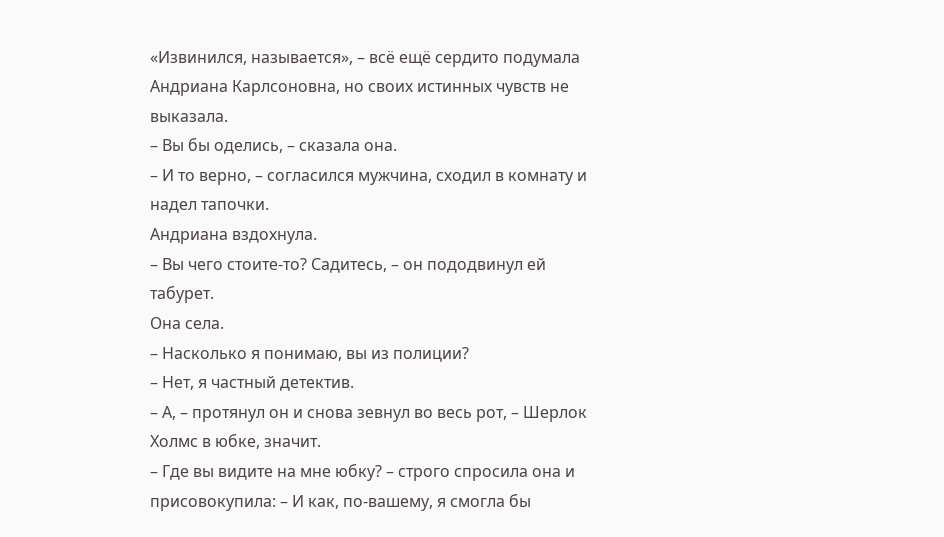«Извинился, называется», – всё ещё сердито подумала Андриана Карлсоновна, но своих истинных чувств не выказала.
– Вы бы оделись, – сказала она.
– И то верно, – согласился мужчина, сходил в комнату и надел тапочки.
Андриана вздохнула.
– Вы чего стоите-то? Садитесь, – он пододвинул ей табурет.
Она села.
– Насколько я понимаю, вы из полиции?
– Нет, я частный детектив.
– А, – протянул он и снова зевнул во весь рот, – Шерлок Холмс в юбке, значит.
– Где вы видите на мне юбку? – строго спросила она и присовокупила: – И как, по-вашему, я смогла бы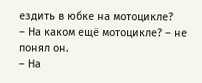ездить в юбке на мотоцикле?
– На каком ещё мотоцикле? – не понял он.
– На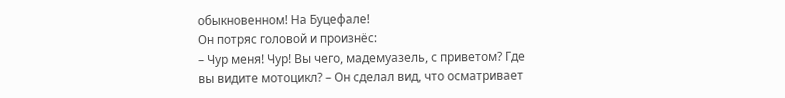обыкновенном! На Буцефале!
Он потряс головой и произнёс:
– Чур меня! Чур! Вы чего, мадемуазель, с приветом? Где вы видите мотоцикл? – Он сделал вид, что осматривает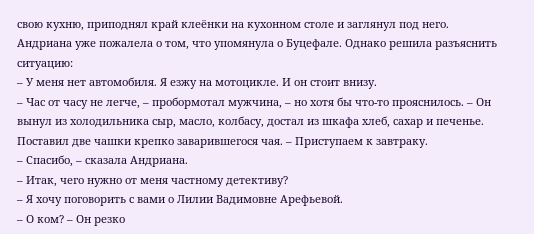свою кухню, приподнял край клеёнки на кухонном столе и заглянул под него.
Андриана уже пожалела о том, что упомянула о Буцефале. Однако решила разъяснить ситуацию:
– У меня нет автомобиля. Я езжу на мотоцикле. И он стоит внизу.
– Час от часу не легче, – пробормотал мужчина, – но хотя бы что-то прояснилось. – Он вынул из холодильника сыр, масло, колбасу, достал из шкафа хлеб, сахар и печенье. Поставил две чашки крепко заварившегося чая. – Приступаем к завтраку.
– Спасибо, – сказала Андриана.
– Итак, чего нужно от меня частному детективу?
– Я хочу поговорить с вами о Лилии Вадимовне Арефьевой.
– О ком? – Он резко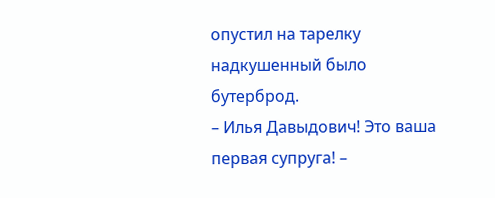опустил на тарелку надкушенный было бутерброд.
– Илья Давыдович! Это ваша первая супруга! –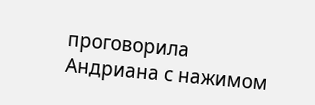проговорила Андриана с нажимом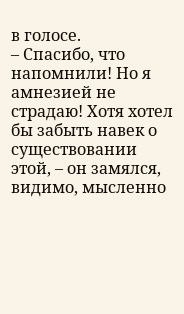в голосе.
– Спасибо, что напомнили! Но я амнезией не страдаю! Хотя хотел бы забыть навек о существовании этой, – он замялся, видимо, мысленно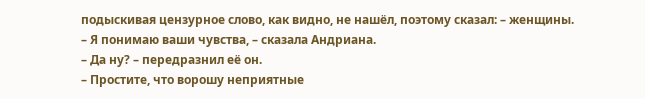подыскивая цензурное слово, как видно, не нашёл, поэтому сказал: – женщины.
– Я понимаю ваши чувства, – сказала Андриана.
– Да ну? – передразнил её он.
– Простите, что ворошу неприятные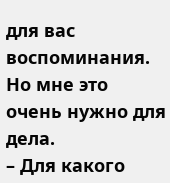для вас воспоминания. Но мне это очень нужно для дела.
– Для какого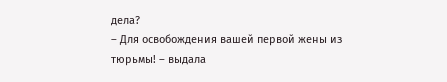дела?
– Для освобождения вашей первой жены из тюрьмы! – выдала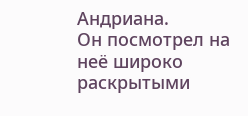Андриана.
Он посмотрел на неё широко раскрытыми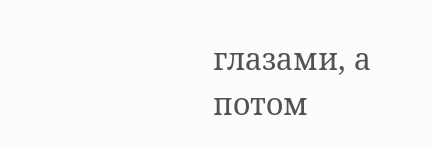глазами, а потом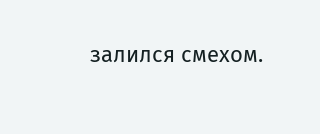залился смехом.